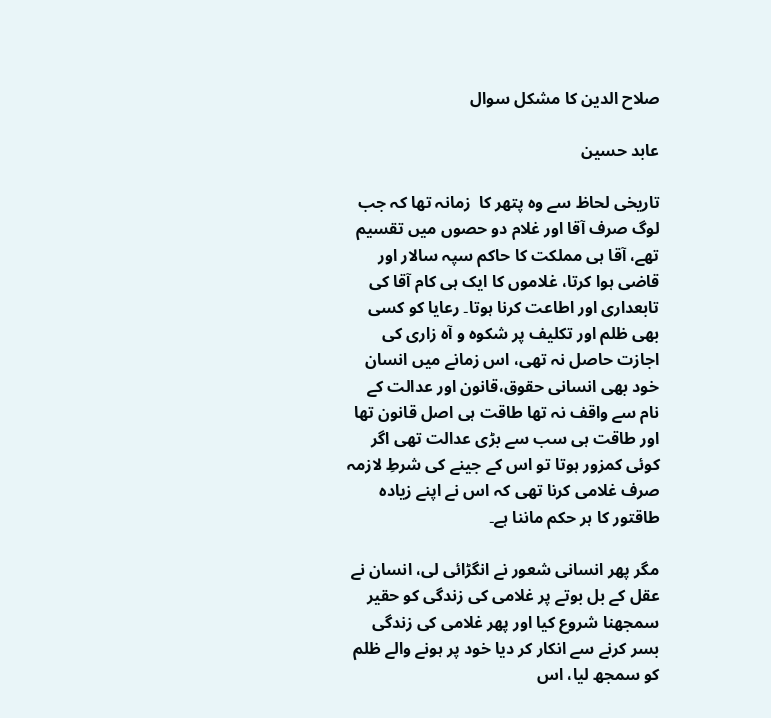صلاح الدین کا مشکل سوال

عابد حسین

تاریخی لحاظ سے وہ پتھر کا  زمانہ تھا کہ جب لوگ صرف آقا اور غلام دو حصوں میں تقسیم تھے، آقا ہی مملکت کا حاکم سپہ سالار اور قاضی ہوا کرتا، غلاموں کا ایک ہی کام آقا کی تابعداری اور اطاعت کرنا ہوتا۔ رعایا کو کسی بھی ظلم اور تکلیف پر شکوہ و آہ زاری کی اجازت حاصل نہ تھی، اس زمانے میں انسان خود بھی انسانی حقوق،قانون اور عدالت کے نام سے واقف نہ تھا طاقت ہی اصل قانون تھا اور طاقت ہی سب سے بڑی عدالت تھی اگر کوئی کمزور ہوتا تو اس کے جینے کی شرطِ لازمہ صرف غلامی کرنا تھی کہ اس نے اپنے زیادہ طاقتور کا ہر حکم ماننا ہے۔

مگر پھر انسانی شعور نے انگڑائی لی، انسان نے عقل کے بل بوتے پر غلامی کی زندگی کو حقیر سمجھنا شروع کیا اور پھر غلامی کی زندگی بسر کرنے سے انکار کر دیا خود پر ہونے والے ظلم کو سمجھ لیا، اس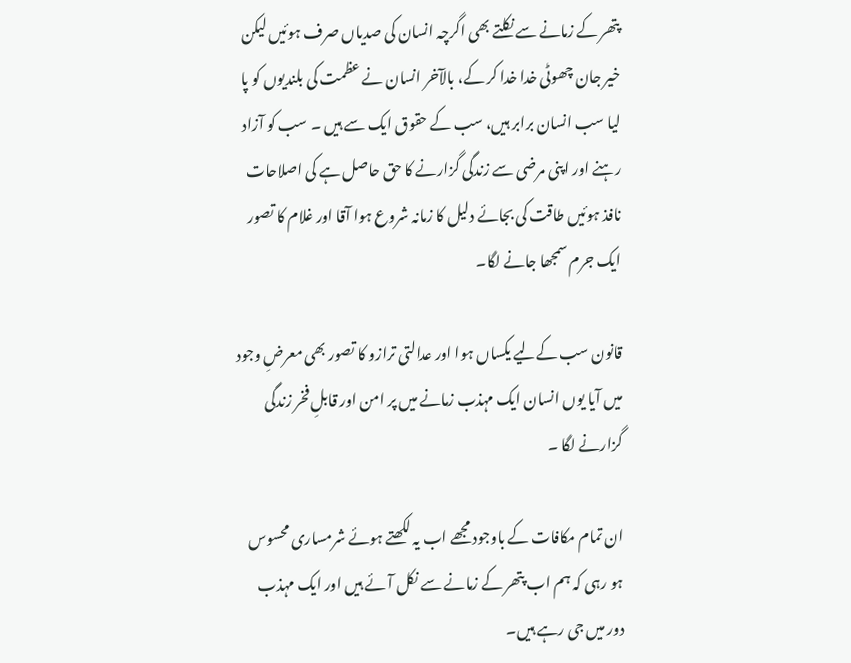پتھر کے زمانے سے نکلتے بھی اگرچہ انسان کی صدیاں صرف ہوئیں لیکن خیر جان چھوٹی خدا خدا کر کے، بالآخر انسان نے عظمت کی بلندیوں کو پا لیا سب انسان برابر ہیں، سب کے حقوق ایک سے ہیں ۔ سب کو آزاد رہنے اور اپنی مرضی سے زندگی گزارنے کا حق حاصل ہے کی اصلاحات نافذ ہوئیں طاقت کی بجائے دلیل کا زمانہ شروع ہوا آقا اور غلام کا تصور ایک جرم سمجھا جانے لگا۔

قانون سب کےلیے یکساں ہوا اور عدالتی ترازو کا تصور بھی معرضِ وجود میں آیا یوں انسان ایک مہذب زمانے میں پر امن اور قابلِ فخر زندگی گزارنے لگا ۔

ان تمام مکافات کے باوجود مجھے اب یہ لکھتے ہوئے شرمساری محسوس ہو رہی کہ ہم اب پتھر کے زمانے سے نکل آئے ہیں اور ایک مہذب دور میں جی رہے ہیں۔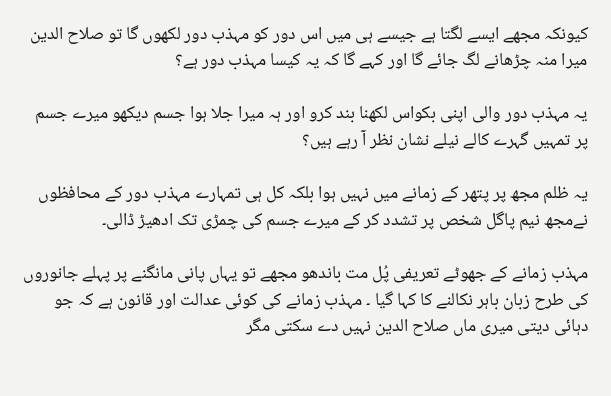کیونکہ مجھے ایسے لگتا ہے جیسے ہی میں اس دور کو مہذب دور لکھوں گا تو صلاح الدین میرا منہ چڑھانے لگ جائے گا اور کہے گا کہ یہ کیسا مہذب دور ہے؟

یہ مہذب دور والی اپنی بکواس لکھنا بند کرو اور ہہ میرا جلا ہوا جسم دیکھو میرے جسم پر تمہیں گہرے کالے نیلے نشان نظر آ رہے ہیں؟

یہ ظلم مجھ پر پتھر کے زمانے میں نہیں ہوا بلکہ کل ہی تمہارے مہذب دور کے محافظوں نےمجھ نیم پاگل شخص پر تشدد کر کے میرے جسم کی چمڑی تک ادھیڑ ڈالی۔

مہذب زمانے کے جھوٹے تعریفی پُل مت باندھو مجھے تو یہاں پانی مانگنے پر پہلے جانوروں کی طرح زبان باہر نکالنے کا کہا گیا ۔ مہذب زمانے کی کوئی عدالت اور قانون ہے کہ جو دہائی دیتی میری ماں صلاح الدین نہیں دے سکتی مگر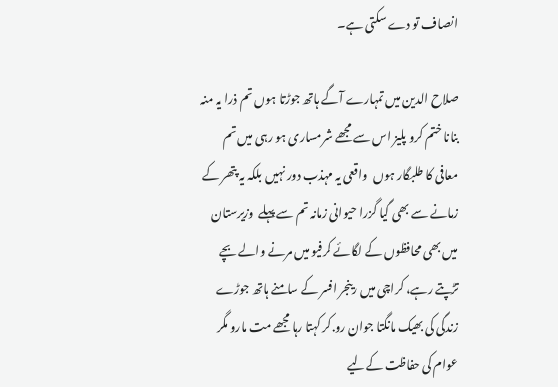انصاف تو دے سکتی ہے۔

صلاح الدین میں تمہارے آگے ہاتھ جوڑتا ہوں تم ذرا یہ منہ بنانا ختم کرو پلیز اس سے مجھے شرمساری ہو رہی میں تم معافی کا طلبگار ہوں  واقعی یہ مہذب دور نہیں بلکہ یہ پتھر کے زمانے سے بھی گیا گزرا حیوانی زمانہ تم سے پہلے  وزیرستان میں بھی محافظوں کے لگائے کرفیو میں مرنے والے بچے تڑپتے رہے، کراچی میں رینجر افسر کے سامنے ہاتھ جوڑے زندگی کی بھیک مانگتا جوان رو.کر کہتا رہا مجھے مت مارو مگر عوام کی حفاظت کےلیے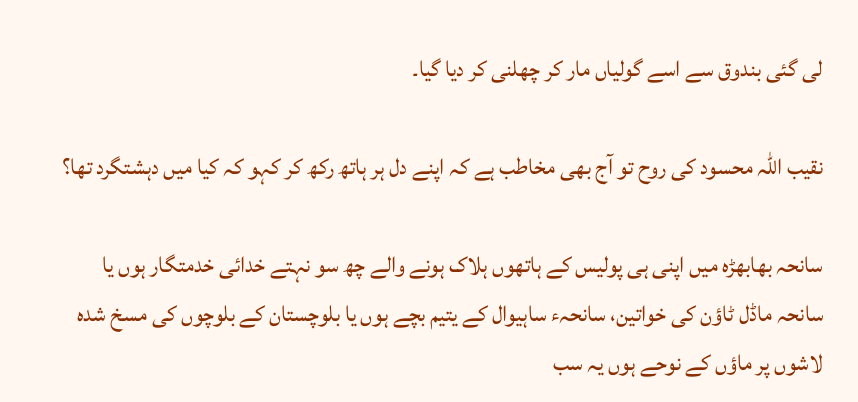لی گئی بندوق سے اسے گولیاں مار کر چھلنی کر دیا گیا۔

نقیب اللہ محسود کی روح تو آج بھی مخاطب ہے کہ اپنے دل ہر ہاتھ رکھ کر کہو کہ کیا میں دہشتگرد تھا؟

سانحہ بھابھڑہ میں اپنی ہی پولیس کے ہاتھوں ہلاک ہونے والے چھ سو نہتے خدائی خدمتگار ہوں یا سانحہ ماڈل ٹاؤن کی خواتین، سانحہء ساہیوال کے یتیم بچے ہوں یا بلوچستان کے بلوچوں کی مسخ شدہ لاشوں پر ماؤں کے نوحے ہوں یہ سب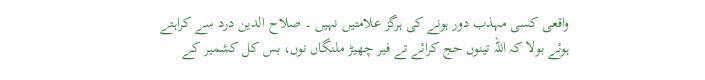واقعی کسی مہذب دور ہونے کی ہرگز علامتیں نہیں ۔ صلاح الدین درد سے کراہتے ہوئے بولا کہ اللہ تینوں حج کرائے تے فیر چھیڑ ملنگاں نوں، بس کل کشمیر کے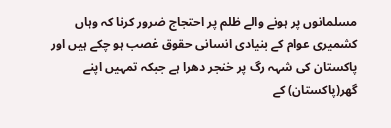مسلمانوں پر ہونے والے ظلم پر احتجاج ضرور کرنا کہ وہاں کشمیری عوام کے بنیادی انسانی حقوق غصب ہو چکے ہیں اور پاکستان کی شہہ رگ پر خنجر دھرا ہے جبکہ تمہیں اپنے گھر(پاکستان) کے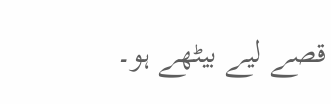قصے لیے بیٹھے ہو۔